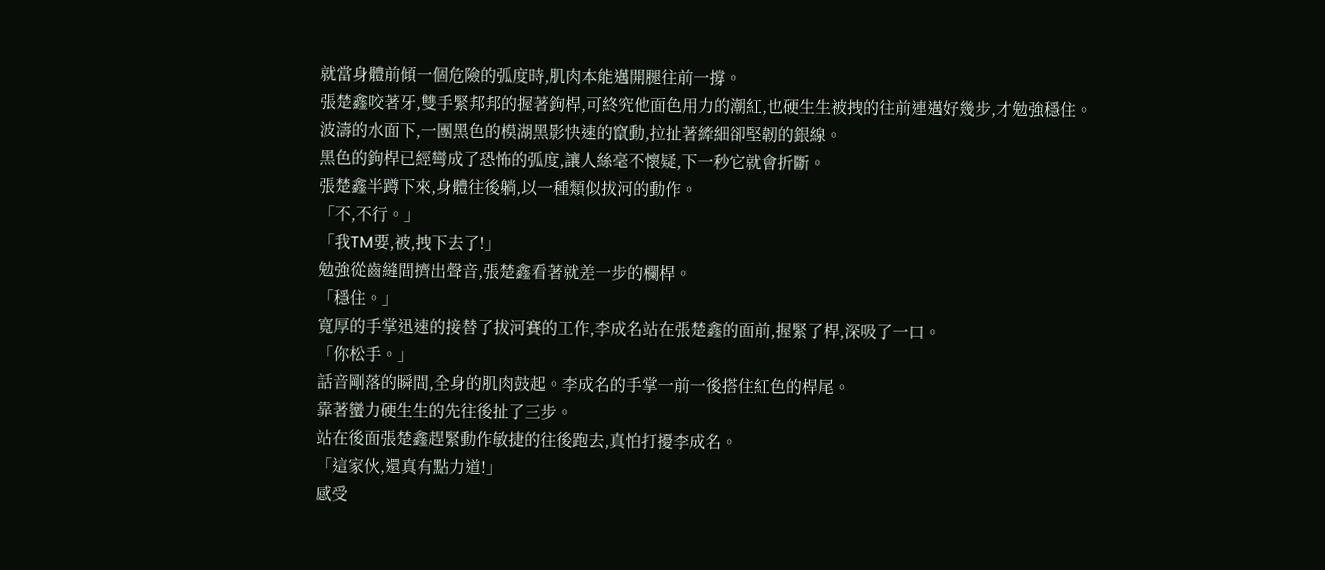就當身體前傾一個危險的弧度時,肌肉本能邁開腿往前一撐。
張楚鑫咬著牙,雙手緊邦邦的握著鉤桿,可終究他面色用力的潮紅,也硬生生被拽的往前連邁好幾步,才勉強穩住。
波濤的水面下,一團黑色的模湖黑影快速的竄動,拉扯著縴細卻堅韌的銀線。
黑色的鉤桿已經彎成了恐怖的弧度,讓人絲毫不懷疑,下一秒它就會折斷。
張楚鑫半蹲下來,身體往後躺,以一種類似拔河的動作。
「不,不行。」
「我TM要,被,拽下去了!」
勉強從齒縫間擠出聲音,張楚鑫看著就差一步的欄桿。
「穩住。」
寬厚的手掌迅速的接替了拔河賽的工作,李成名站在張楚鑫的面前,握緊了桿,深吸了一口。
「你松手。」
話音剛落的瞬間,全身的肌肉鼓起。李成名的手掌一前一後搭住紅色的桿尾。
靠著蠻力硬生生的先往後扯了三步。
站在後面張楚鑫趕緊動作敏捷的往後跑去,真怕打擾李成名。
「這家伙,還真有點力道!」
感受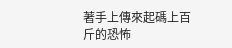著手上傳來起碼上百斤的恐怖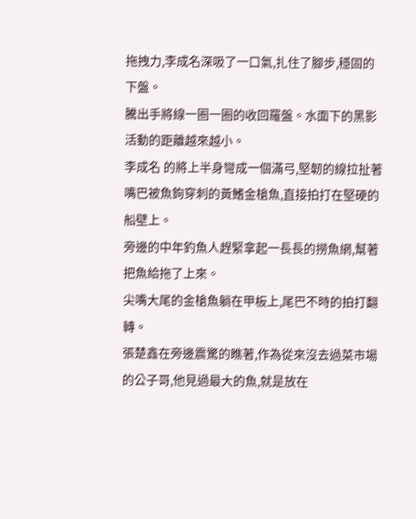拖拽力,李成名深吸了一口氣,扎住了腳步,穩固的下盤。
騰出手將線一圈一圈的收回羅盤。水面下的黑影活動的距離越來越小。
李成名 的將上半身彎成一個滿弓,堅韌的線拉扯著嘴巴被魚鉤穿刺的黃鰭金槍魚,直接拍打在堅硬的船壁上。
旁邊的中年釣魚人趕緊拿起一長長的撈魚網,幫著把魚給拖了上來。
尖嘴大尾的金槍魚躺在甲板上,尾巴不時的拍打翻轉。
張楚鑫在旁邊震驚的瞧著,作為從來沒去過菜市場的公子哥,他見過最大的魚,就是放在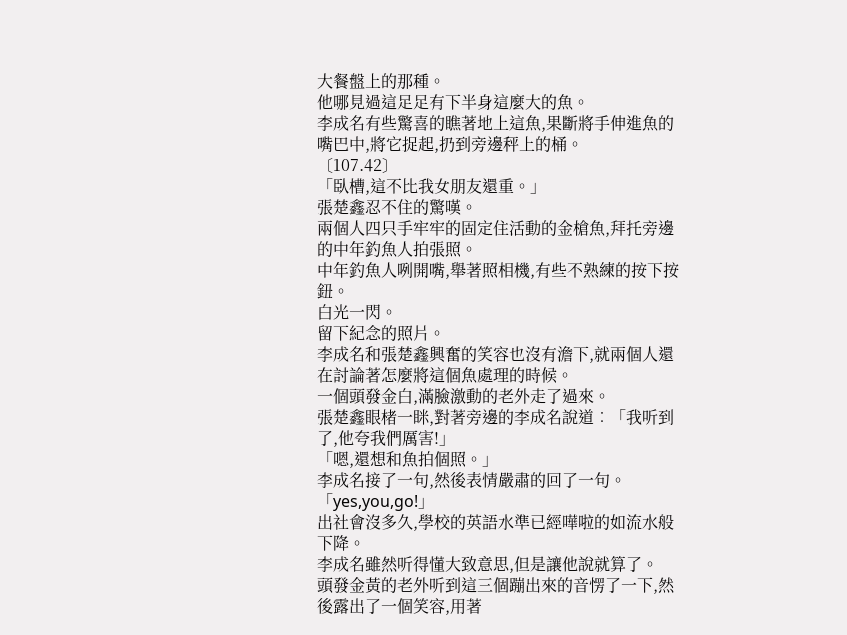大餐盤上的那種。
他哪見過這足足有下半身這麼大的魚。
李成名有些驚喜的瞧著地上這魚,果斷將手伸進魚的嘴巴中,將它捉起,扔到旁邊秤上的桶。
〔107.42〕
「臥槽,這不比我女朋友還重。」
張楚鑫忍不住的驚嘆。
兩個人四只手牢牢的固定住活動的金槍魚,拜托旁邊的中年釣魚人拍張照。
中年釣魚人咧開嘴,舉著照相機,有些不熟練的按下按鈕。
白光一閃。
留下紀念的照片。
李成名和張楚鑫興奮的笑容也沒有澹下,就兩個人還在討論著怎麼將這個魚處理的時候。
一個頭發金白,滿臉激動的老外走了過來。
張楚鑫眼楮一眯,對著旁邊的李成名說道︰「我听到了,他夸我們厲害!」
「嗯,還想和魚拍個照。」
李成名接了一句,然後表情嚴肅的回了一句。
「yes,you,go!」
出社會沒多久,學校的英語水準已經嘩啦的如流水般下降。
李成名雖然听得懂大致意思,但是讓他說就算了。
頭發金黃的老外听到這三個蹦出來的音愣了一下,然後露出了一個笑容,用著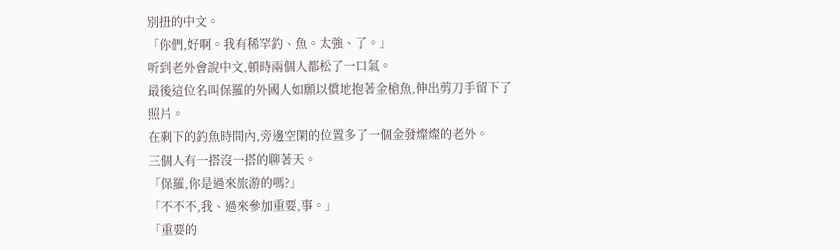別扭的中文。
「你們,好啊。我有稀罕釣、魚。太強、了。」
听到老外會說中文,頓時兩個人都松了一口氣。
最後這位名叫保羅的外國人如願以償地抱著金槍魚,伸出剪刀手留下了照片。
在剩下的釣魚時間內,旁邊空閑的位置多了一個金發燦燦的老外。
三個人有一搭沒一搭的聊著天。
「保羅,你是過來旅游的嗎?」
「不不不,我、過來參加重要,事。」
「重要的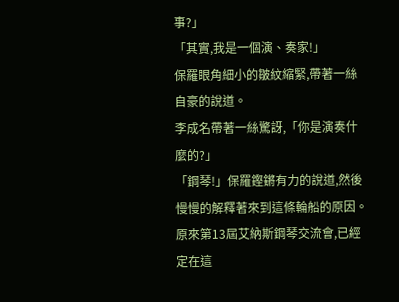事?」
「其實,我是一個演、奏家!」
保羅眼角細小的皺紋縮緊,帶著一絲自豪的說道。
李成名帶著一絲驚訝,「你是演奏什麼的?」
「鋼琴!」保羅鏗鏘有力的說道,然後慢慢的解釋著來到這條輪船的原因。
原來第13屆艾納斯鋼琴交流會,已經定在這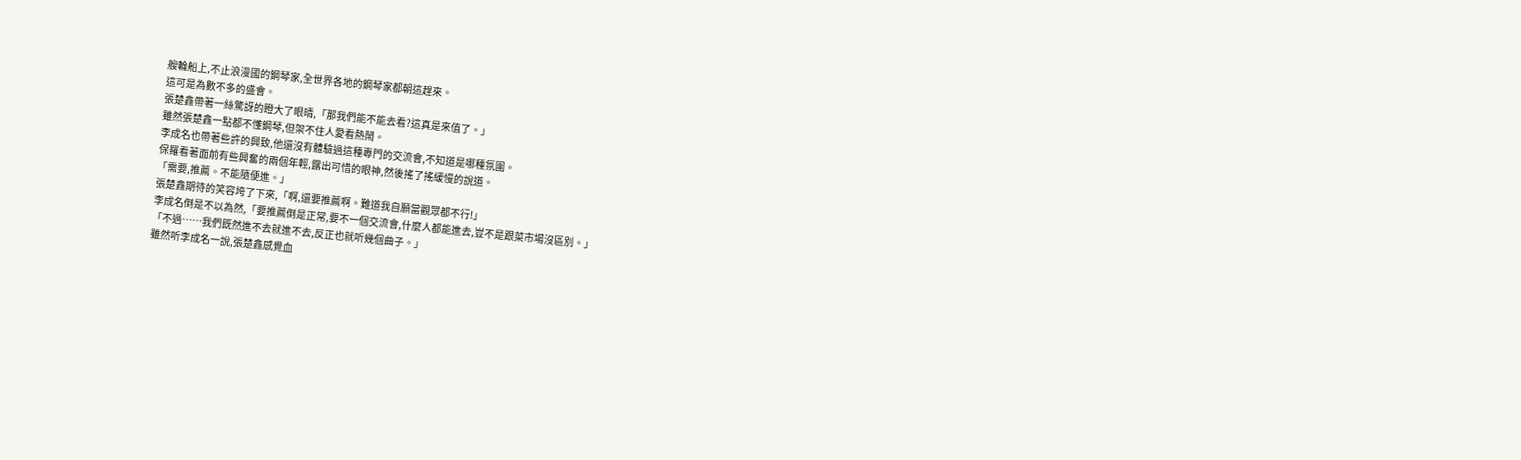艘輪船上,不止浪漫國的鋼琴家,全世界各地的鋼琴家都朝這趕來。
這可是為數不多的盛會。
張楚鑫帶著一絲驚訝的瞪大了眼晴,「那我們能不能去看?這真是來值了。」
雖然張楚鑫一點都不懂鋼琴,但架不住人愛看熱鬧。
李成名也帶著些許的興致,他還沒有體驗過這種專門的交流會,不知道是哪種氛圍。
保羅看著面前有些興奮的兩個年輕,露出可惜的眼神,然後搖了搖緩慢的說道。
「需要,推薦。不能隨便進。」
張楚鑫期待的笑容垮了下來,「啊,還要推薦啊。難道我自願當觀眾都不行!」
李成名倒是不以為然,「要推薦倒是正常,要不一個交流會,什麼人都能進去,豈不是跟菜市場沒區別。」
「不過……我們既然進不去就進不去,反正也就听幾個曲子。」
雖然听李成名一說,張楚鑫感覺血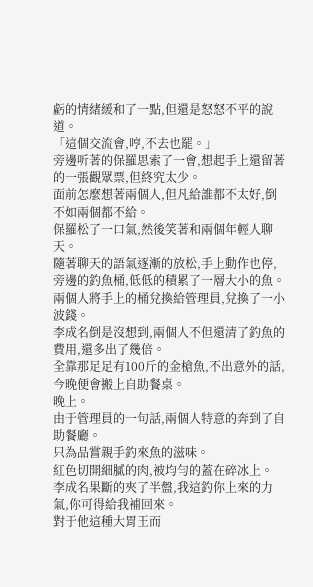虧的情緒緩和了一點,但還是怒怒不平的說道。
「這個交流會,哼,不去也罷。」
旁邊听著的保羅思索了一會,想起手上還留著的一張觀眾票,但終究太少。
面前怎麼想著兩個人,但凡給誰都不太好,倒不如兩個都不給。
保羅松了一口氣,然後笑著和兩個年輕人聊天。
隨著聊天的語氣逐漸的放松,手上動作也停,旁邊的釣魚桶,低低的積累了一層大小的魚。
兩個人將手上的桶兌換給管理員,兌換了一小波錢。
李成名倒是沒想到,兩個人不但還清了釣魚的費用,還多出了幾倍。
全靠那足足有100斤的金槍魚,不出意外的話,今晚便會搬上自助餐桌。
晚上。
由于管理員的一句話,兩個人特意的奔到了自助餐廳。
只為品嘗親手釣來魚的滋味。
紅色切開細膩的肉,被均勻的蓋在碎冰上。
李成名果斷的夾了半盤,我這釣你上來的力氣,你可得給我補回來。
對于他這種大胃王而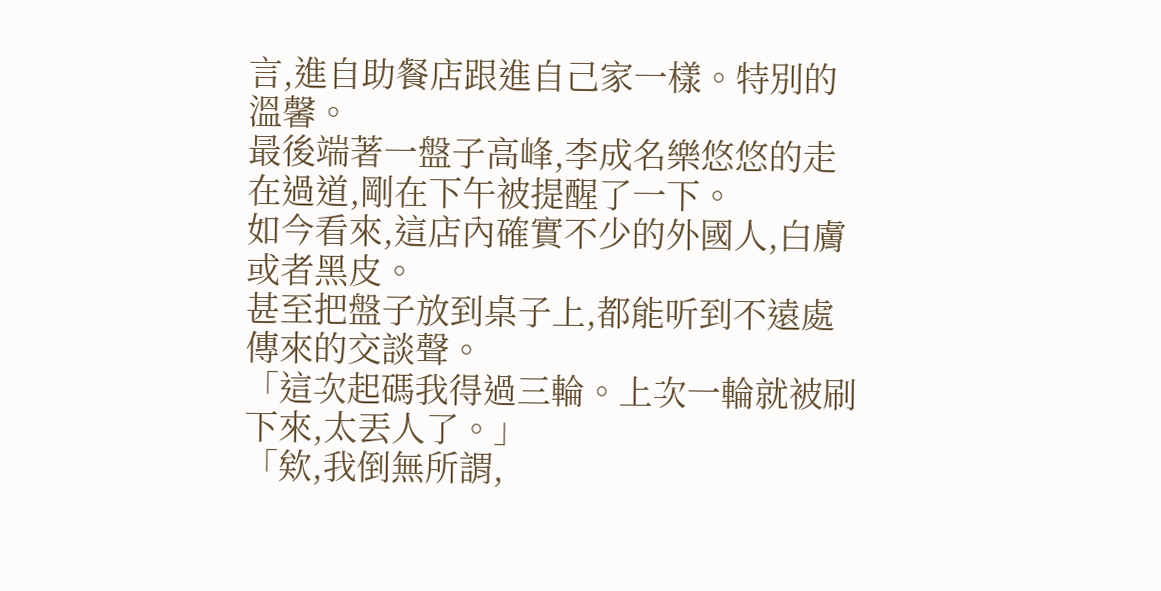言,進自助餐店跟進自己家一樣。特別的溫馨。
最後端著一盤子高峰,李成名樂悠悠的走在過道,剛在下午被提醒了一下。
如今看來,這店內確實不少的外國人,白膚或者黑皮。
甚至把盤子放到桌子上,都能听到不遠處傳來的交談聲。
「這次起碼我得過三輪。上次一輪就被刷下來,太丟人了。」
「欸,我倒無所謂,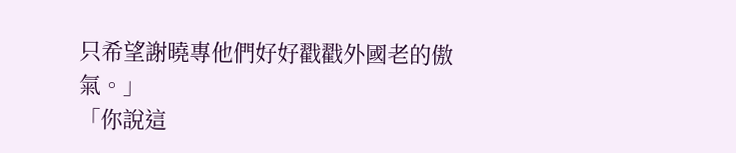只希望謝曉專他們好好戳戳外國老的傲氣。」
「你說這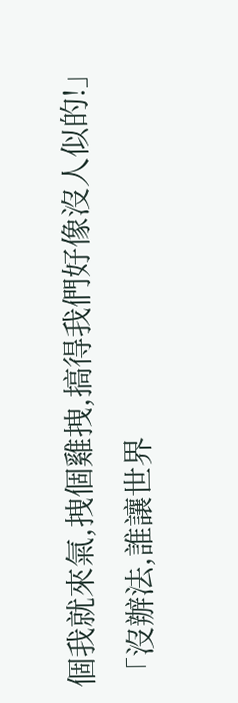個我就來氣,拽個雞拽,搞得我們好像沒人似的!」
「沒辦法,誰讓世界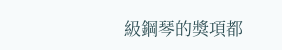級鋼琴的獎項都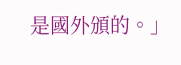是國外頒的。」